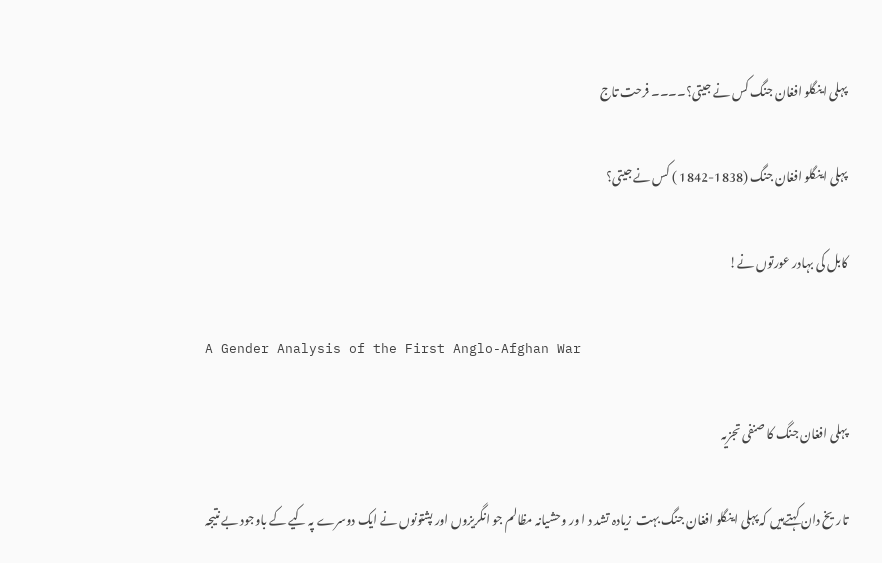پہلی اینگلو افغان جنگ کس نے جیتی؟۔۔۔۔ فرحت تاج

پہلی اینگلو افغان جنگ (1838-1842 ) کس نے جیتی؟

کابل کی بہادر عورتوں نے!

A Gender Analysis of the First Anglo-Afghan War

پہلی افغان جنگ کا صنفی تجزیہ

تاریخ دان کہتےہیں کہ پہلی اینگلو افغان جنگ بہت  زیادہ تشد د ا ور وحشیانہ مظالم جو انگریزوں اور پشتونوں نے ایک دوسرے پہ کیے کے باوجود بے نتیجہ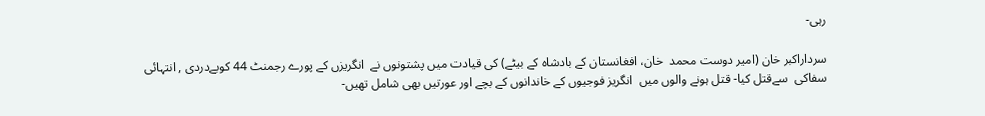رہی-

سرداراکبر خان (امیر دوست محمد  خان، افغانستان کے بادشاہ کے بیٹے) کی قیادت میں پشتونوں نے  انگریزں کے پورے رجمنٹ 44 کوبےدردی , انتہائی  سفاکی  سےقتل کیا- قتل ہونے والوں میں  انگریز فوجیوں کے خاندانوں کے بچے اور عورتیں بھی شامل تھیں-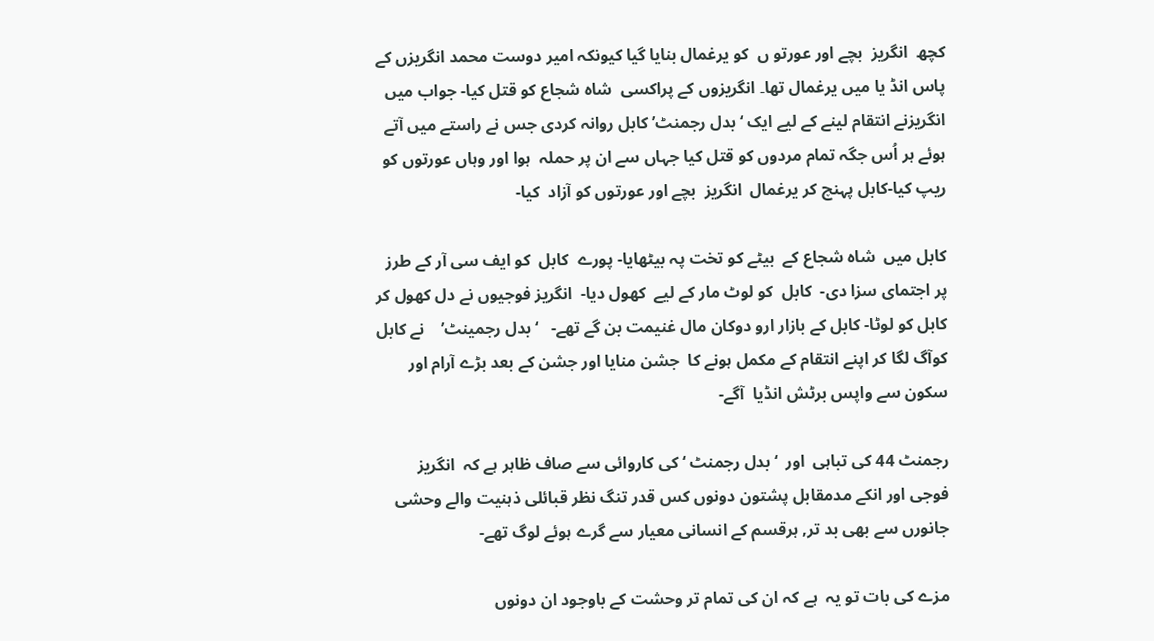کچھ  انگریز  بچے اور عورتو ں  کو یرغمال بنایا گیا کیونکہ امیر دوست محمد انگریزں کے پاس انڈ یا میں یرغمال تھا۔ انگریزوں کے پراکسی  شاہ شجاع کو قتل کیا- جواب میں  انگریزنے انتقام لینے کے لیے ایک ‘بدل رجمنٹ’ کابل روانہ کردی جس نے راستے میں آتے ہوئے ہر اُس جگہ تمام مردوں کو قتل کیا جہاں سے ان پر حملہ  ہوا اور وہاں عورتوں کو ریپ کیا-کابل پہنچ کر یرغمال  انگریز  بچے اور عورتوں کو آزاد  کیا-

کابل میں  شاہ شجاع کے  بیٹے کو تخت پہ بیٹھایا- پورے  کابل  کو ایف سی آر کے طرز پر اجتمای سزا دی-  کابل  کو لوٹ مار کے لیے  کھول دیا-  انگریز فوجیوں نے دل کھول کر کابل کو لوٹا- کابل کے بازار ارو دوکان مال غنیمت بن گے تھے-   ‘بدل رجمینٹ’    نے کابل   کوآگ لگا کر اپنے انتقام کے مکمل ہونے کا  جشن منایا اور جشن کے بعد بڑے آرام اور سکون سے واپس برٹش انڈیا  آگے-

رجمنٹ 44 کی تباہی  اور  ‘بدل رجمنٹ ‘ کی کاروائی سے صاف ظاہر ہے کہ  انگریز فوجی اور انکے مدمقابل پشتون دونوں کس قدر تنگ نظر قبائلی ذہنیت والے وحشی جانورں سے بھی بد تر, ہرقسم کے انسانی معیار سے گرے ہوئے لوگ تھے-

مزے کی بات تو یہ  ہے کہ ان کی تمام تر وحشت کے باوجود ان دونوں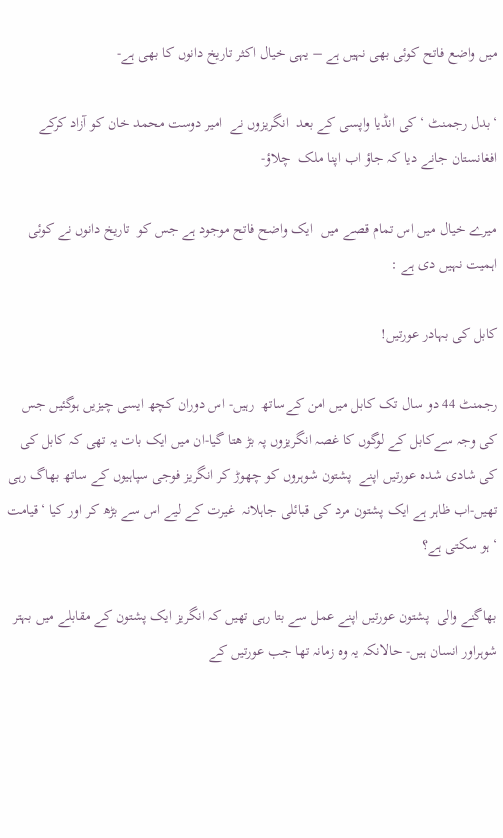میں واضع فاتح کوئی بھی نہیں ہے – یہی خیال اکثر تاریخ دانوں کا بھی ہے-

‘بدل رجمنٹ ‘ کی انڈیا واپسی کے بعد  انگریزوں نے  امیر دوست محمد خان کو آزاد کرکے افغانستان جانے دیا کہ جاؤ اب اپنا ملک  چلاؤ-

میرے خیال میں اس تمام قصے میں  ایک واضح فاتح موجود ہے جس کو  تاریخ دانوں نے کوئی اہمیت نہیں دی ہے :

کابل کی بہادر عورتیں!

رجمنٹ 44 دو سال تک کابل میں امن کےساتھ  رہیں- اس دوران کچھ ایسی چیزیں ہوگئیں جس کی وجہ سےکابل کے لوگوں کا غصہ انگریزوں پہ بڑ ھتا گیا-ان میں ایک بات یہ تھی کہ کابل کی کی شادی شدہ عورتیں اپنے  پشتون شوہروں کو چھوڑ کر انگریز فوجی سپاہیوں کے ساتھ بھاگ رہی تھیں-اب ظاہر ہے ایک پشتون مرد کی قبائلی جاہلانہ  غیرت کے لیے اس سے بڑھ کر اور کیا ‘قیامت ‘ ہو سکتی ہے؟

بھاگنے والی  پشتون عورتیں اپنے عمل سے بتا رہی تھیں کہ انگریز ایک پشتون کے مقابلے میں بہتر شوہراور انسان ہیں- حالانکہ یہ وہ زمانہ تھا جب عورتیں کے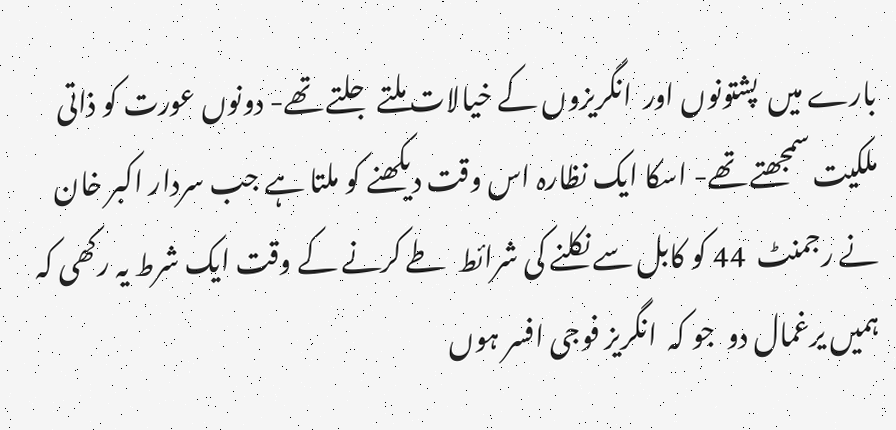بارے میں  پشتونوں اور  انگریزوں کے خیالات ملتے جلتے تھے- دونوں عورت کو ذاتی ملکیت سمجھتے تھے- اسکا ایک نظارہ اس وقت دیکھنے کو ملتا ہے جب سردار اکبر خان نے رجمنٹ  44 کو کابل سے نکلنے کی شرائط  طے کرنے کے وقت ایک شرط یہ رکھی کہ ہمیں یرغمال دو  جو کہ  انگریز فوجی افسر ہوں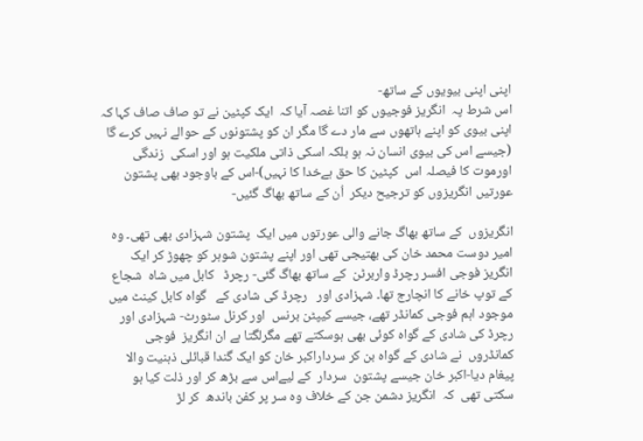اپنی اپنی بیویوں کے ساتھ-
اس شرط پہ  انگریز فوجیوں کو اتنا غصہ آیا کہ  ایک کپٹین نے تو صاف صاف کہا کہ اپنی بیوی کو اپنے ہاتھوں سے مار دے گا مگر ان کو پشتونوں کے حوالے نہیں کرے گا (جیسے اس کی بیوی انسان نہ ہو بلکہ اسکی ذاتی ملکیت ہو اور اسکی  زندگی اورموت کا فیصلہ اس  کپٹین کا حق ہےخدا کا نہیں)-اس کے باوجود بھی پشتون عورتیں انگریزوں کو ترجیح دیکر  اُن کے ساتھ بھاگ گئیں-

انگریزوں  کے ساتھ بھاگ جانے والی عورتوں میں ایک  پشتون شہزادی بھی تھی۔ وہ امیر دوست محمد خان کی بھتیجی تھی اور اپنے پشتون شوہر کو چھوڑ کر ایک انگریز فوجی افسر رچرڈ واربرٹن  کے ساتھ بھاگ گئی- رچرڈ   کابل میں شاہ  شجاع کے توپ خانے کا انچارج تھا۔ شہزادی اور   رچرڈ کی شادی کے   گواہ کابل کینٹ میں موجود اہم فوجی کمانڈر تھے، جیسے کیپٹن برنس  اور کرنل سٹورٹ- شہزادی اور   رچرڈ کی شادی کے گواہ کوئی بھی ہوسکتے تھے مگرلگتا ہے ان انگریز  فوجی کمانڈرو‍ں  نے شادی کے گواہ بن کر سرداراکبر خان کو ایک گندا قبائلی ذہنیت والا  پیغام دیا-اکبر خان جیسے پشتون  سردار  کے لیےاس سے بڑھ کر اور ذلت کیا ہو سکتی تھی  کہ  انگریز دشمن جن کے خلاف وہ سر پر کفن باندھ  کر لڑ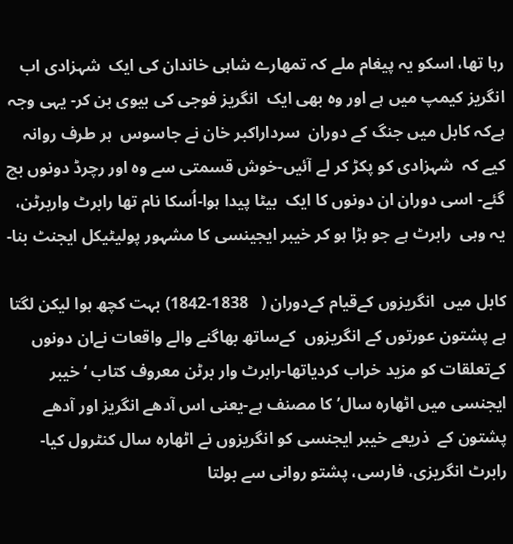رہا تھا، اسکو یہ پیغام ملے کہ تمھارے شاہی خاندان کی ایک  شہزادی اب  انگریز کیمپ میں ہے اور وہ بھی ایک  انگریز فوجی کی بیوی بن کر- یہی وجہ ہےکہ کابل میں جنگ کے دوران  سرداراکبر خان نے جاسوس  ہر طرف روانہ کیے کہ  شہزادی کو پکڑ کر لے آئیں-خوش قسمتی سے وہ اور رچرڈ دونوں بچ گئے- اسی دوران ان دونوں کا ایک  بیٹا پیدا ہوا-اُسکا نام تھا رابرٹ واربرٹن، یہ وہی  رابرٹ ہے جو بڑا ہو کر خیبر ایجینسی کا مشہور پولیٹیکل ایجنٹ بنا-

کابل میں  انگریزوں کےقیام کےدوران (   1838-1842) بہت کچھ ہوا لیکن لگتا ہے پشتون عورتوں کے انگریزوں  کےساتھ بھاگنے والے واقعات نےان دونوں کےتعلقات کو مزید خراب کردیاتھا-رابرٹ وار برٹن معروف کتاب ‘ خیبر ایجنسی میں اٹھارہ سال’ کا مصنف ہے-یعنی اس آدھے انگریز اور آدھے پشتون کے  ذریعے خیبر ایجنسی کو انگریزوں نے اٹھارہ سال کنٹرول کیا- رابرٹ انگریزی، فارسی، پشتو روانی سے بولتا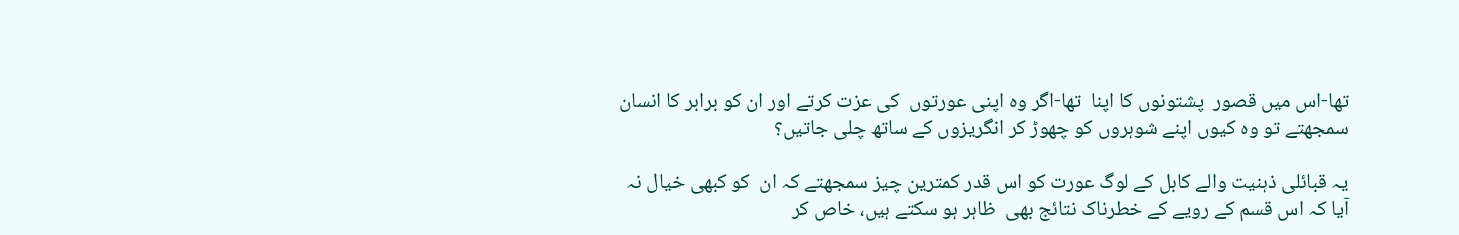تھا-اس میں قصور  پشتونوں کا اپنا  تھا-اگر وہ اپنی عورتوں  کی عزت کرتے اور ان کو برابر کا انسان سمجھتے تو وہ کیوں اپنے شوہروں کو چھوڑ کر انگریزوں کے ساتھ چلی جاتیں؟

یہ قبائلی ذہنیت والے کابل کے لوگ عورت کو اس قدر کمترین چیز سمجھتے کہ ان  کو کبھی خیال نہ آیا کہ اس قسم کے رویے کے خطرناک نتائج بھی  ظاہر ہو سکتے ہیں، خاص کر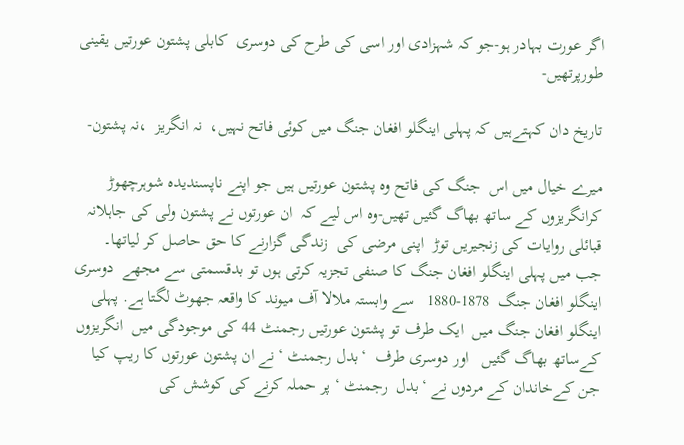اگر عورت بہادر ہو-جو کہ شہزادی اور اسی کی طرح کی دوسری  کابلی پشتون عورتیں یقینی طورپرتھیں-

تاریخ دان کہتےہیں کہ پہلی اینگلو افغان جنگ میں کوئی فاتح نہیں،  نہ انگریز  ،نہ پشتون-

میرے خیال میں اس  جنگ کی فاتح وہ پشتون عورتیں ہیں جو اپنے ناپسندیدہ شوہرچھوڑ کرانگریزوں کے ساتھ بھاگ گئیں تھیں-وہ اس لیے کہ  ان عورتوں نے پشتون ولی کی جاہلانہ قبائلی روایات کی زنجیریں توڑ  اپنی مرضی کی  زندگی گزارنے کا حق حاصل کر لیاتھا۔
جب میں پہلی اینگلو افغان جنگ کا صنفی تجزیہ کرتی ہوں تو بدقسمتی سے مجھے  دوسری اینگلو افغان جنگ  1878-1880   سے وابستہ ملالا آف میوند کا واقعہ جھوٹ لگتا ہے. پہلی اینگلو افغان جنگ میں  ایک طرف تو پشتون عورتیں رجمنٹ 44 کی موجودگی میں  انگریزوں کےساتھ بھاگ گئیں   اور دوسری طرف  ‘بدل رجمنٹ ‘ نے ان پشتون عورتوں کا ریپ کیا جن کےخاندان کے مردوں نے ‘بدل  رجمنٹ ‘ پر حملہ کرنے کی کوشش کی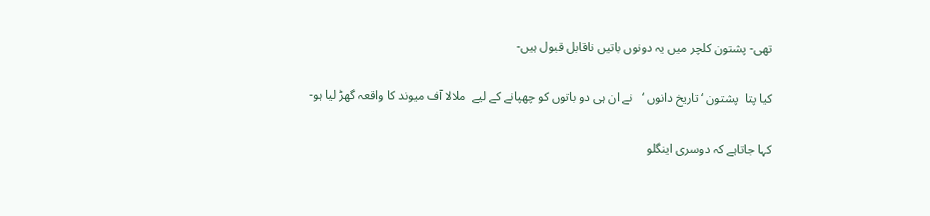تھی- پشتون کلچر میں یہ دونوں باتیں ناقابل قبول ہیں-

کیا پتا  پشتون ‘تاریخ دانوں ‘   نے ان ہی دو باتوں کو چھپانے کے لیے  ملالا آف میوند کا واقعہ گھڑ لیا ہو-

کہا جاتاہے کہ دوسری اینگلو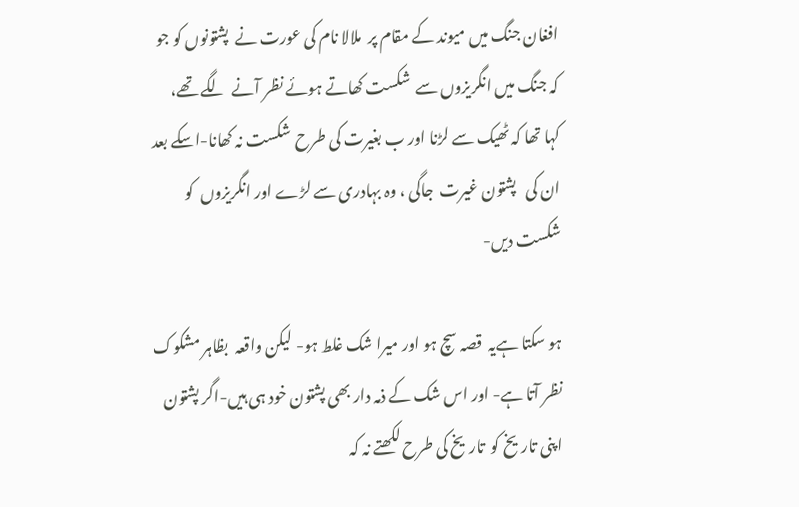افغان جنگ میں میوند کے مقام پر  ملالا نام کی عورت نے  پشتونوں کو جو کہ جنگ میں انگریزوں سے  شکست کھاتے ہوئے نظر آنے  لگے تھے، کہا تھا کہ ٹھیک سے لڑنا اور ب بغیرت کی طرح  شکست نہ کھانا-اسکے بعد ان کی   پشتون غیرت  جاگی ، وہ بہادری سے لڑے اور انگریزوں  کو شکست دیں-

ہو سکتا ہےیہ  قصہ سچ ہو اور میرا شک غلط ہو- لیکن واقعہ  بظاہر مشکوک نظر آتا ہے- اور اس شک کے ذمہ دار بھی پشتون خود ہی ہیں-اگر پشتون اپنی تاریخ کو  تاریخ کی طرح لکھتے نہ کہ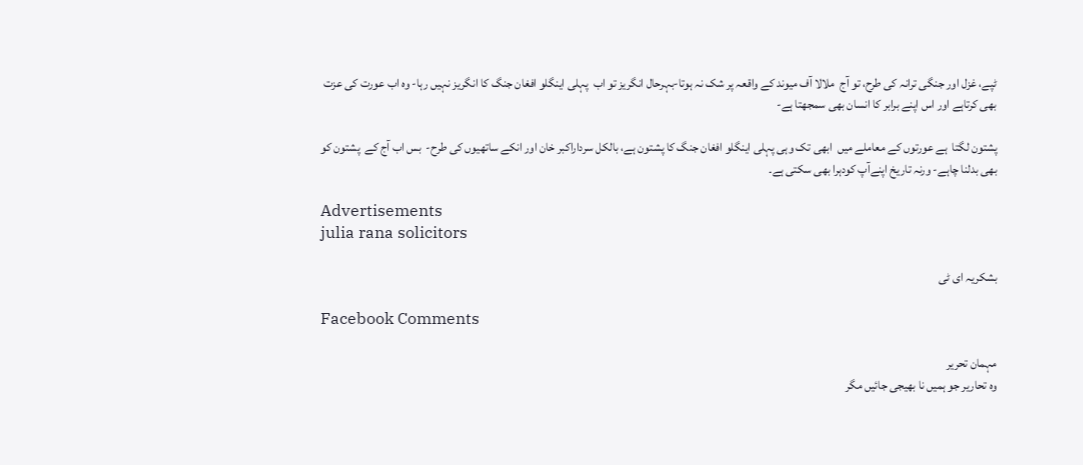ٹپے، غزل اور جنگی ترانہ کی طرح، تو آج  ملالا آف میوند کے واقعہ پر شک نہ ہوتا-بہرحال انگریز تو اب  پہلی اینگلو افغان جنگ کا انگریز نہیں رہا- وہ اب عورت کی عزت بھی کرتاہے اور اس اپنے برابر کا انسان بھی سمجھتا ہے-

پشتون لگتا  ہے عورتوں کے معاملے میں  ابھی تک وہی پہلی اینگلو افغان جنگ کا پشتون ہے، بالکل سرداراکبر خان اور انکے ساتھیوں کی طرح-  بس اب آج کے  پشتون کو بھی بدلنا چاہے- ورنہ تاریخ اپنےآپ کودہرا بھی سکتی ہے۔

Advertisements
julia rana solicitors

بشکریہ ای ٹی

Facebook Comments

مہمان تحریر
وہ تحاریر جو ہمیں نا بھیجی جائیں مگر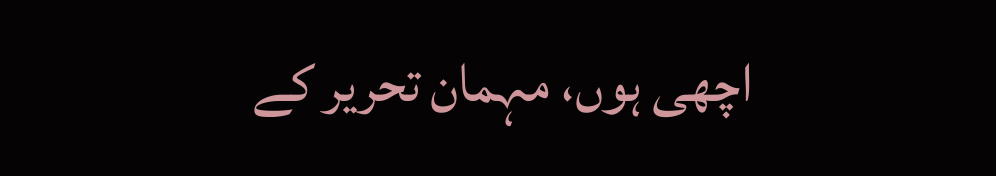اچھی ہوں، مہمان تحریر کے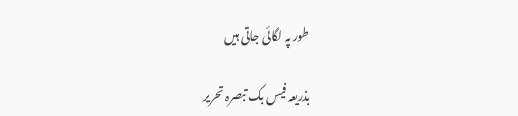طور پہ لگائی جاتی ہیں

بذریعہ فیس بک تبصرہ تحریر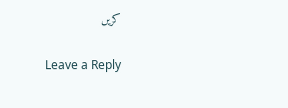کریں

Leave a Reply